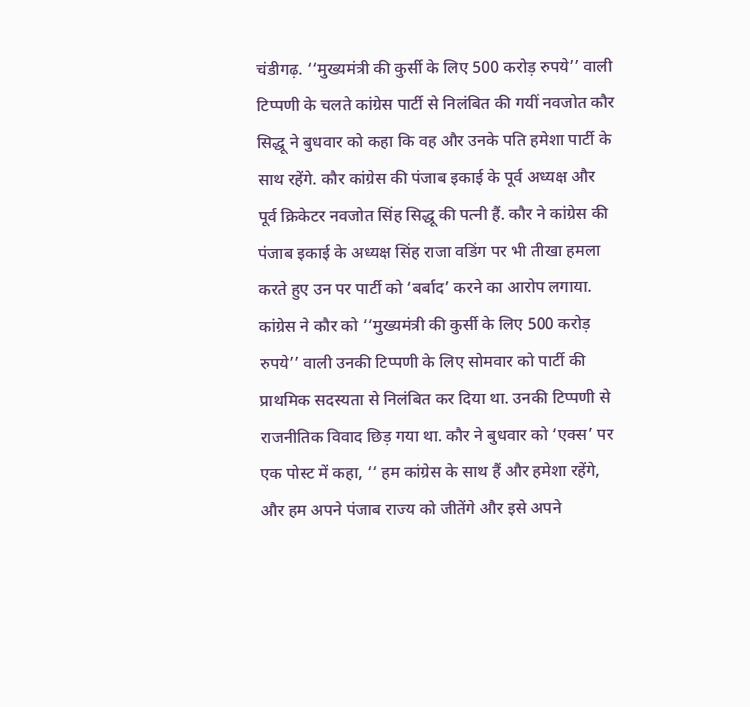चंडीगढ़. ‘‘मुख्यमंत्री की कुर्सी के लिए 500 करोड़ रुपये’’ वाली टिप्पणी के चलते कांग्रेस पार्टी से निलंबित की गयीं नवजोत कौर सिद्धू ने बुधवार को कहा कि वह और उनके पति हमेशा पार्टी के साथ रहेंगे. कौर कांग्रेस की पंजाब इकाई के पूर्व अध्यक्ष और पूर्व क्रिकेटर नवजोत सिंह सिद्धू की पत्नी हैं. कौर ने कांग्रेस की पंजाब इकाई के अध्यक्ष सिंह राजा वडिंग पर भी तीखा हमला करते हुए उन पर पार्टी को ‘बर्बाद’ करने का आरोप लगाया.
कांग्रेस ने कौर को ‘‘मुख्यमंत्री की कुर्सी के लिए 500 करोड़ रुपये’’ वाली उनकी टिप्पणी के लिए सोमवार को पार्टी की प्राथमिक सदस्यता से निलंबित कर दिया था. उनकी टिप्पणी से राजनीतिक विवाद छिड़ गया था. कौर ने बुधवार को ‘एक्स’ पर एक पोस्ट में कहा, ‘‘ हम कांग्रेस के साथ हैं और हमेशा रहेंगे, और हम अपने पंजाब राज्य को जीतेंगे और इसे अपने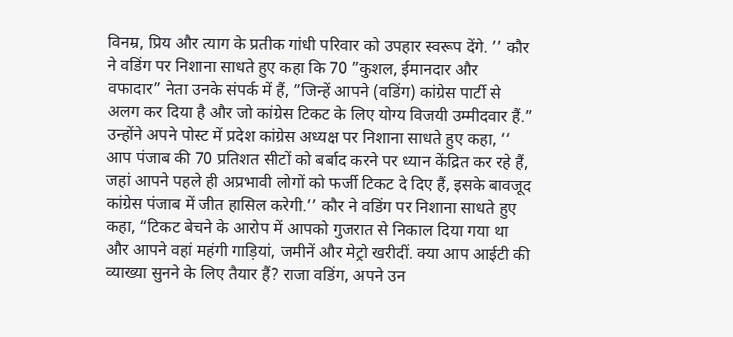विनम्र, प्रिय और त्याग के प्रतीक गांधी परिवार को उपहार स्वरूप देंगे. ’’ कौर ने वडिंग पर निशाना साधते हुए कहा कि 70 ”कुशल, ईमानदार और वफादार” नेता उनके संपर्क में हैं, ”जिन्हें आपने (वडिंग) कांग्रेस पार्टी से अलग कर दिया है और जो कांग्रेस टिकट के लिए योग्य विजयी उम्मीदवार हैं.”
उन्होंने अपने पोस्ट में प्रदेश कांग्रेस अध्यक्ष पर निशाना साधते हुए कहा, ‘‘ आप पंजाब की 70 प्रतिशत सीटों को बर्बाद करने पर ध्यान केंद्रित कर रहे हैं, जहां आपने पहले ही अप्रभावी लोगों को फर्जी टिकट दे दिए हैं, इसके बावजूद कांग्रेस पंजाब में जीत हासिल करेगी.’’ कौर ने वडिंग पर निशाना साधते हुए कहा, “टिकट बेचने के आरोप में आपको गुजरात से निकाल दिया गया था और आपने वहां महंगी गाड़ियां, जमीनें और मेट्रो खरीदीं. क्या आप आईटी की व्याख्या सुनने के लिए तैयार हैं? राजा वडिंग, अपने उन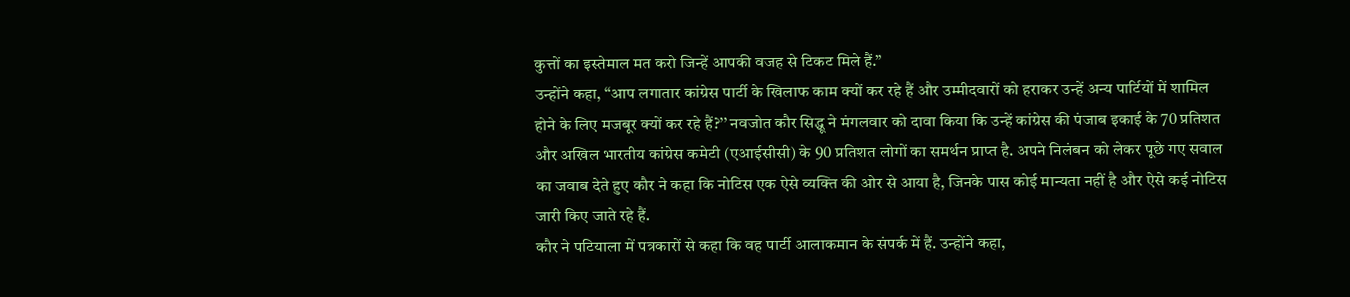कुत्तों का इस्तेमाल मत करो जिन्हें आपकी वजह से टिकट मिले हैं.”
उन्होंने कहा, ‘‘आप लगातार कांग्रेस पार्टी के खिलाफ काम क्यों कर रहे हैं और उम्मीदवारों को हराकर उन्हें अन्य पार्टियों में शामिल होने के लिए मजबूर क्यों कर रहे हैं?’’ नवजोत कौर सिद्धू ने मंगलवार को दावा किया कि उन्हें कांग्रेस की पंजाब इकाई के 70 प्रतिशत और अखिल भारतीय कांग्रेस कमेटी (एआईसीसी) के 90 प्रतिशत लोगों का समर्थन प्राप्त है. अपने निलंबन को लेकर पूछे गए सवाल का जवाब देते हुए कौर ने कहा कि नोटिस एक ऐसे व्यक्ति की ओर से आया है, जिनके पास कोई मान्यता नहीं है और ऐसे कई नोटिस जारी किए जाते रहे हैं.
कौर ने पटियाला में पत्रकारों से कहा कि वह पार्टी आलाकमान के संपर्क में हैं. उन्होंने कहा,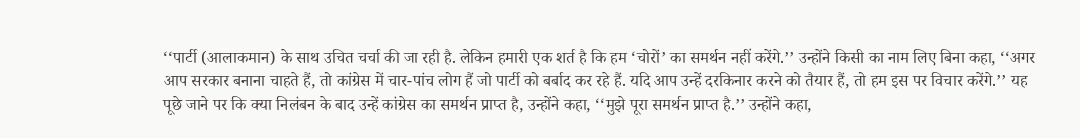‘‘पार्टी (आलाकमान) के साथ उचित चर्चा की जा रही है. लेकिन हमारी एक शर्त है कि हम ‘चोरों’ का समर्थन नहीं करेंगे.’’ उन्होंने किसी का नाम लिए बिना कहा, ‘‘अगर आप सरकार बनाना चाहते हैं, तो कांग्रेस में चार-पांच लोग हैं जो पार्टी को बर्बाद कर रहे हैं. यदि आप उन्हें दरकिनार करने को तैयार हैं, तो हम इस पर विचार करेंगे.’’ यह पूछे जाने पर कि क्या निलंबन के बाद उन्हें कांग्रेस का समर्थन प्राप्त है, उन्होंने कहा, ‘‘मुझे पूरा समर्थन प्राप्त है.’’ उन्होंने कहा,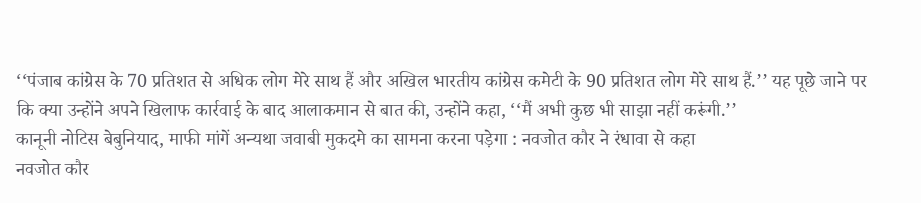‘‘पंजाब कांग्रेस के 70 प्रतिशत से अधिक लोग मेरे साथ हैं और अखिल भारतीय कांग्रेस कमेटी के 90 प्रतिशत लोग मेरे साथ हैं.’’ यह पूछे जाने पर कि क्या उन्होंने अपने खिलाफ कार्रवाई के बाद आलाकमान से बात की, उन्होंने कहा, ‘‘मैं अभी कुछ भी साझा नहीं करूंगी.’’
कानूनी नोटिस बेबुनियाद, माफी मांगें अन्यथा जवाबी मुकदमे का सामना करना पड़ेगा : नवजोत कौर ने रंधावा से कहा
नवजोत कौर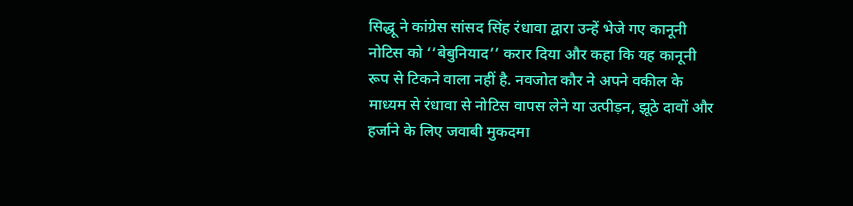सिद्धू ने कांग्रेस सांसद सिंह रंधावा द्वारा उन्हें भेजे गए कानूनी नोटिस को ‘‘बेबुनियाद’’ करार दिया और कहा कि यह कानूनी रूप से टिकने वाला नहीं है. नवजोत कौर ने अपने वकील के माध्यम से रंधावा से नोटिस वापस लेने या उत्पीड़न, झूठे दावों और हर्जाने के लिए जवाबी मुकदमा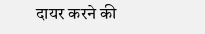दायर करने की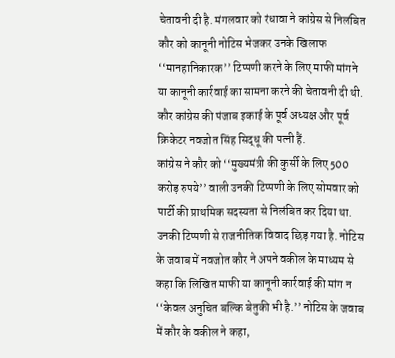चेतावनी दी है. मंगलवार को रंधावा ने कांग्रेस से निलंबित कौर को कानूनी नोटिस भेजकर उनके खिलाफ ‘‘मानहानिकारक’’ टिप्पणी करने के लिए माफी मांगने या कानूनी कार्रवाई का सामना करने की चेतावनी दी थी. कौर कांग्रेस की पंजाब इकाई के पूर्व अध्यक्ष और पूर्व क्रिकेटर नवजोत सिंह सिद्धू की पत्नी हैं.
कांग्रेस ने कौर को ‘‘मुख्यमंत्री की कुर्सी के लिए 500 करोड़ रुपये’’ वाली उनकी टिप्पणी के लिए सोमवार को पार्टी की प्राथमिक सदस्यता से निलंबित कर दिया था. उनकी टिप्पणी से राजनीतिक विवाद छिड़ गया है. नोटिस के जवाब में नवजोत कौर ने अपने वकील के माध्यम से कहा कि लिखित माफी या कानूनी कार्रवाई की मांग न ‘‘केवल अनुचित बल्कि बेतुकी भी है.’’ नोटिस के जवाब में कौर के वकील ने कहा,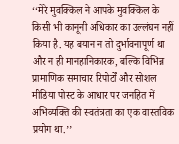‘‘मेरे मुवक्किल ने आपके मुवक्किल के किसी भी कानूनी अधिकार का उल्लंघन नहीं किया है. यह बयान न तो दुर्भावनापूर्ण था और न ही मानहानिकारक, बल्कि विभिन्न प्रामाणिक समाचार रिपोर्टों और सोशल मीडिया पोस्ट के आधार पर जनहित में अभिव्यक्ति की स्वतंत्रता का एक वास्तविक प्रयोग था.’’